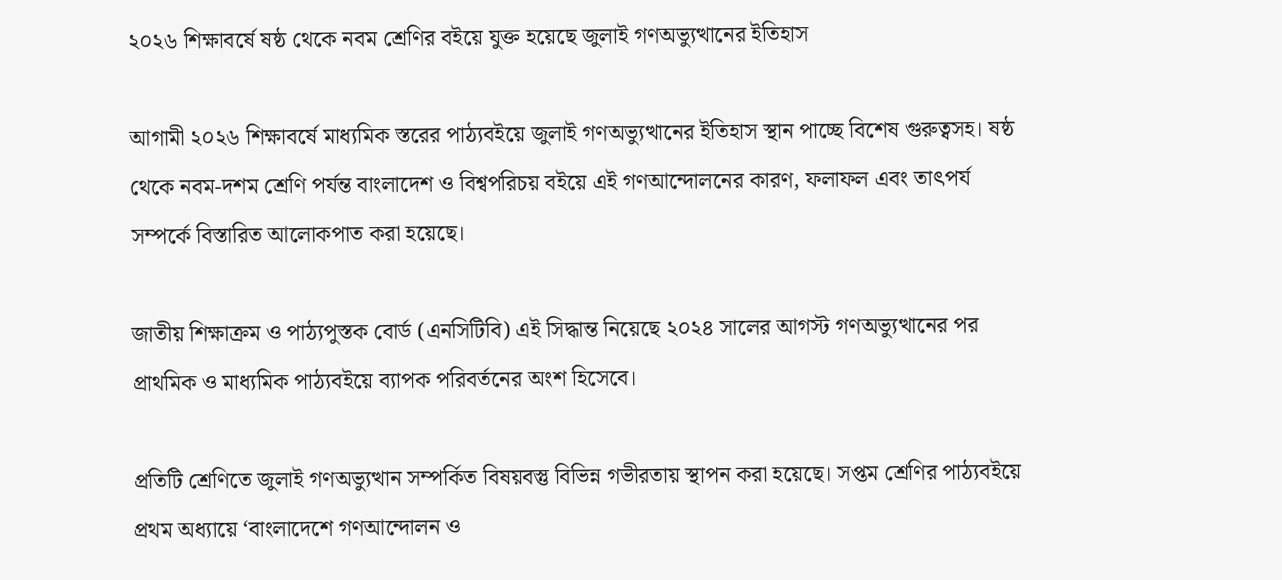২০২৬ শিক্ষাবর্ষে ষষ্ঠ থেকে নবম শ্রেণির বইয়ে যুক্ত হয়েছে জুলাই গণঅভ্যুত্থানের ইতিহাস

আগামী ২০২৬ শিক্ষাবর্ষে মাধ্যমিক স্তরের পাঠ্যবইয়ে জুলাই গণঅভ্যুত্থানের ইতিহাস স্থান পাচ্ছে বিশেষ গুরুত্বসহ। ষষ্ঠ থেকে নবম-দশম শ্রেণি পর্যন্ত বাংলাদেশ ও বিশ্বপরিচয় বইয়ে এই গণআন্দোলনের কারণ, ফলাফল এবং তাৎপর্য সম্পর্কে বিস্তারিত আলোকপাত করা হয়েছে।

জাতীয় শিক্ষাক্রম ও পাঠ্যপুস্তক বোর্ড (এনসিটিবি) এই সিদ্ধান্ত নিয়েছে ২০২৪ সালের আগস্ট গণঅভ্যুত্থানের পর প্রাথমিক ও মাধ্যমিক পাঠ্যবইয়ে ব্যাপক পরিবর্তনের অংশ হিসেবে।

প্রতিটি শ্রেণিতে জুলাই গণঅভ্যুত্থান সম্পর্কিত বিষয়বস্তু বিভিন্ন গভীরতায় স্থাপন করা হয়েছে। সপ্তম শ্রেণির পাঠ্যবইয়ে প্রথম অধ্যায়ে ‘বাংলাদেশে গণআন্দোলন ও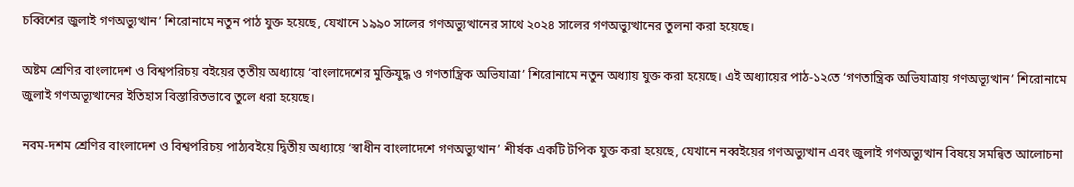চব্বিশের জুলাই গণঅভ্যুত্থান’ শিরোনামে নতুন পাঠ যুক্ত হয়েছে, যেখানে ১৯৯০ সালের গণঅভ্যুত্থানের সাথে ২০২৪ সালের গণঅভ্যুত্থানের তুলনা করা হয়েছে।

অষ্টম শ্রেণির বাংলাদেশ ও বিশ্বপরিচয় বইয়ের তৃতীয় অধ্যায়ে ‘বাংলাদেশের মুক্তিযুদ্ধ ও গণতান্ত্রিক অভিযাত্রা’ শিরোনামে নতুন অধ্যায় যুক্ত করা হয়েছে। এই অধ্যায়ের পাঠ-১২তে ‘গণতান্ত্রিক অভিযাত্রায় গণঅভ্যূত্থান’ শিরোনামে জুলাই গণঅভ্যূত্থানের ইতিহাস বিস্তারিতভাবে তুলে ধরা হয়েছে।

নবম-দশম শ্রেণির বাংলাদেশ ও বিশ্বপরিচয় পাঠ্যবইয়ে দ্বিতীয় অধ্যায়ে ‘স্বাধীন বাংলাদেশে গণঅভ্যুত্থান’ শীর্ষক একটি টপিক যুক্ত করা হয়েছে, যেখানে নব্বইয়ের গণঅভ্যুত্থান এবং জুলাই গণঅভ্যুত্থান বিষয়ে সমন্বিত আলোচনা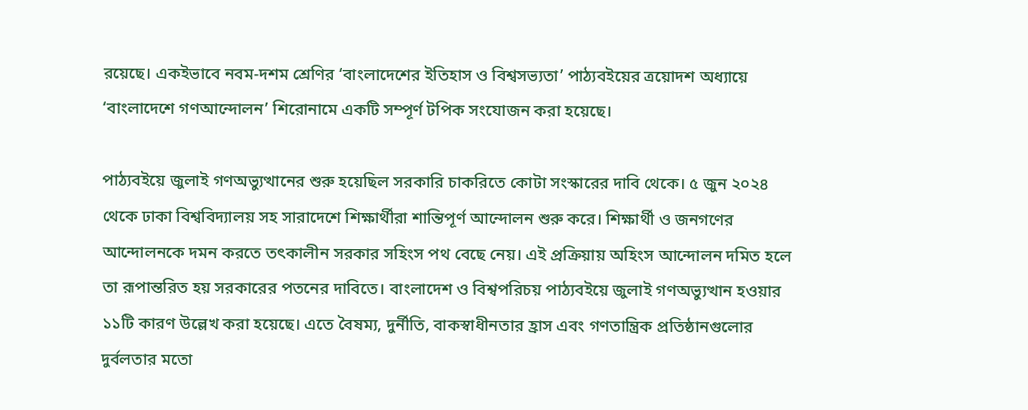রয়েছে। একইভাবে নবম-দশম শ্রেণির ‘বাংলাদেশের ইতিহাস ও বিশ্বসভ্যতা’ পাঠ্যবইয়ের ত্রয়োদশ অধ্যায়ে ‘বাংলাদেশে গণআন্দোলন’ শিরোনামে একটি সম্পূর্ণ টপিক সংযোজন করা হয়েছে।

পাঠ্যবইয়ে জুলাই গণঅভ্যুত্থানের শুরু হয়েছিল সরকারি চাকরিতে কোটা সংস্কারের দাবি থেকে। ৫ জুন ২০২৪ থেকে ঢাকা বিশ্ববিদ্যালয় সহ সারাদেশে শিক্ষার্থীরা শান্তিপূর্ণ আন্দোলন শুরু করে। শিক্ষার্থী ও জনগণের আন্দোলনকে দমন করতে তৎকালীন সরকার সহিংস পথ বেছে নেয়। এই প্রক্রিয়ায় অহিংস আন্দোলন দমিত হলে তা রূপান্তরিত হয় সরকারের পতনের দাবিতে। বাংলাদেশ ও বিশ্বপরিচয় পাঠ্যবইয়ে জুলাই গণঅভ্যুত্থান হওয়ার ১১টি কারণ উল্লেখ করা হয়েছে। এতে বৈষম্য, দুর্নীতি, বাকস্বাধীনতার হ্রাস এবং গণতান্ত্রিক প্রতিষ্ঠানগুলোর দুর্বলতার মতো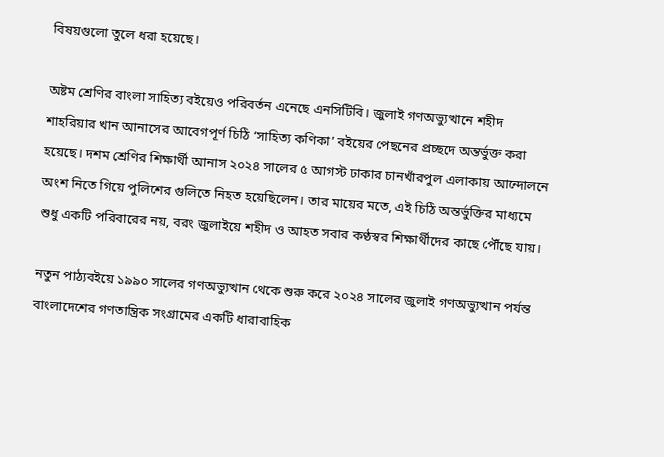বিষয়গুলো তুলে ধরা হয়েছে।

অষ্টম শ্রেণির বাংলা সাহিত্য বইয়েও পরিবর্তন এনেছে এনসিটিবি। জুলাই গণঅভ্যুত্থানে শহীদ শাহরিয়ার খান আনাসের আবেগপূর্ণ চিঠি ‘সাহিত্য কণিকা’ বইয়ের পেছনের প্রচ্ছদে অন্তর্ভুক্ত করা হয়েছে। দশম শ্রেণির শিক্ষার্থী আনাস ২০২৪ সালের ৫ আগস্ট ঢাকার চানখাঁরপুল এলাকায় আন্দোলনে অংশ নিতে গিয়ে পুলিশের গুলিতে নিহত হয়েছিলেন। তার মায়ের মতে, এই চিঠি অন্তর্ভুক্তির মাধ্যমে শুধু একটি পরিবারের নয়, বরং জুলাইয়ে শহীদ ও আহত সবার কণ্ঠস্বর শিক্ষার্থীদের কাছে পৌঁছে যায়।

নতুন পাঠ্যবইয়ে ১৯৯০ সালের গণঅভ্যুত্থান থেকে শুরু করে ২০২৪ সালের জুলাই গণঅভ্যুত্থান পর্যন্ত বাংলাদেশের গণতান্ত্রিক সংগ্রামের একটি ধারাবাহিক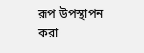রূপ উপস্থাপন করা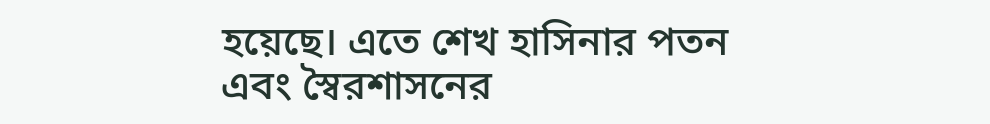হয়েছে। এতে শেখ হাসিনার পতন এবং স্বৈরশাসনের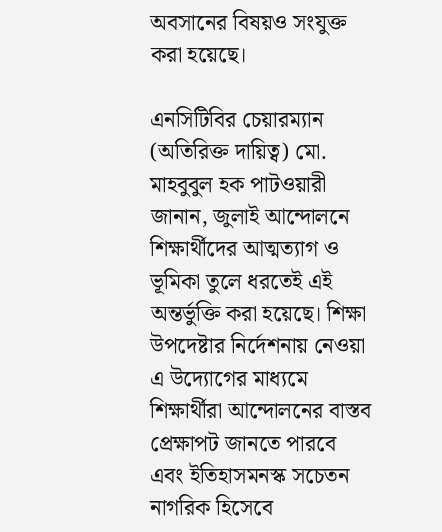অবসানের বিষয়ও সংযুক্ত করা হয়েছে।

এনসিটিবির চেয়ারম্যান (অতিরিক্ত দায়িত্ব) মো. মাহবুবুল হক পাটওয়ারী জানান, জুলাই আন্দোলনে শিক্ষার্থীদের আত্মত্যাগ ও ভূমিকা তুলে ধরতেই এই অন্তর্ভুক্তি করা হয়েছে। শিক্ষা উপদেষ্টার নির্দেশনায় নেওয়া এ উদ্যোগের মাধ্যমে শিক্ষার্থীরা আন্দোলনের বাস্তব প্রেক্ষাপট জানতে পারবে এবং ইতিহাসমনস্ক সচেতন নাগরিক হিসেবে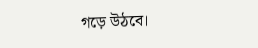গড়ে উঠবে।